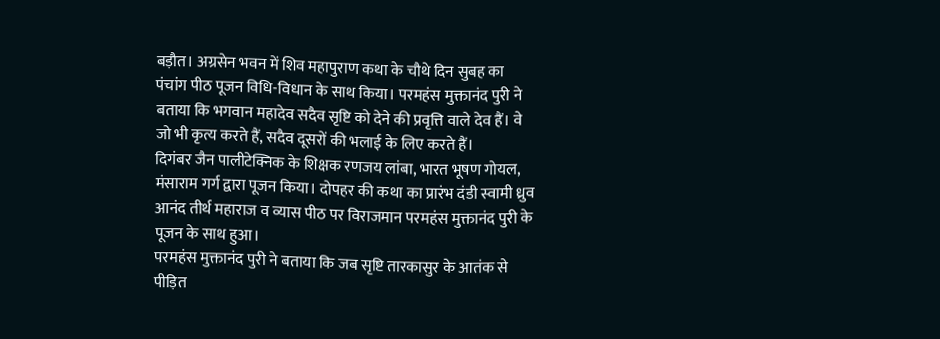बड़ौत। अग्रसेन भवन में शिव महापुराण कथा के चौथे दिन सुबह का पंचांग पीठ पूजन विधि-विधान के साथ किया। परमहंस मुक्तानंद पुरी ने बताया कि भगवान महादेव सदैव सृष्टि को देने की प्रवृत्ति वाले देव हैं। वे जो भी कृत्य करते हैं, सदैव दूसरों की भलाई के लिए करते हैं।
दिगंबर जैन पालीटेक्निक के शिक्षक रणजय लांबा, भारत भूषण गोयल, मंसाराम गर्ग द्वारा पूजन किया। दोपहर की कथा का प्रारंभ दंडी स्वामी ध्रुव आनंद तीर्थ महाराज व व्यास पीठ पर विराजमान परमहंस मुक्तानंद पुरी के पूजन के साथ हुआ।
परमहंस मुक्तानंद पुरी ने बताया कि जब सृष्टि तारकासुर के आतंक से पीड़ित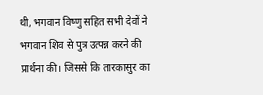थी, भगवान विष्णु सहित सभी देवों ने भगवान शिव से पुत्र उत्पन्न करने की प्रार्थना की। जिससे कि तारकासुर का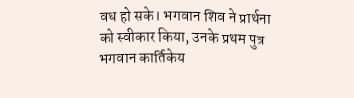वध हो सके। भगवान शिव ने प्रार्थना को स्वीकार किया, उनके प्रथम पुत्र भगवान कार्तिकेय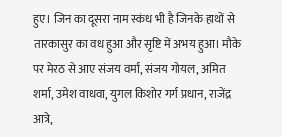हुए। जिन का दूसरा नाम स्कंध भी है जिनके हाथों से तारकासुर का वध हुआ और सृष्टि में अभय हुआ। मौके पर मेरठ से आए संजय वर्मा, संजय गोयल, अमित शर्मा, उमेश वाधवा, युगल किशोर गर्ग प्रधान, राजेंद्र आत्रे,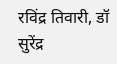रविंद्र तिवारी, डॉ सुरेंद्र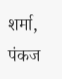शर्मा, पंकज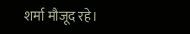शर्मा मौजूद रहे।